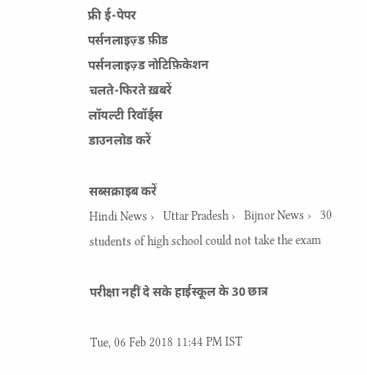फ्री ई-पेपर
पर्सनलाइज़्ड फ़ीड
पर्सनलाइज़्ड नोटिफ़िकेशन
चलते-फिरते ख़बरें
लॉयल्टी रिवॉर्ड्स
डाउनलोड करें

सब्सक्राइब करें
Hindi News ›   Uttar Pradesh ›   Bijnor News ›   30 students of high school could not take the exam

परीक्षा नहीं दे सके हाईस्कूल के 30 छात्र

Tue, 06 Feb 2018 11:44 PM IST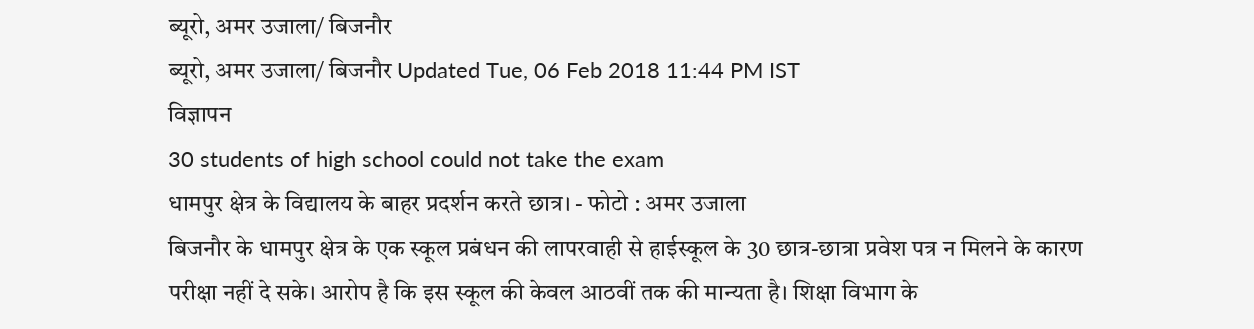ब्यूरो, अमर उजाला/ बिजनौर
ब्यूरो, अमर उजाला/ बिजनौर Updated Tue, 06 Feb 2018 11:44 PM IST
विज्ञापन
30 students of high school could not take the exam
धामपुर क्षेत्र के विद्यालय के बाहर प्रदर्शन करते छात्र। - फोटो : अमर उजाला
बिजनौर के धामपुर क्षेत्र के एक स्कूल प्रबंधन की लापरवाही से हाईस्कूल के 30 छात्र-छात्रा प्रवेश पत्र न मिलने के कारण परीक्षा नहीं दे सके। आरोप है कि इस स्कूल की केवल आठवीं तक की मान्यता है। शिक्षा विभाग के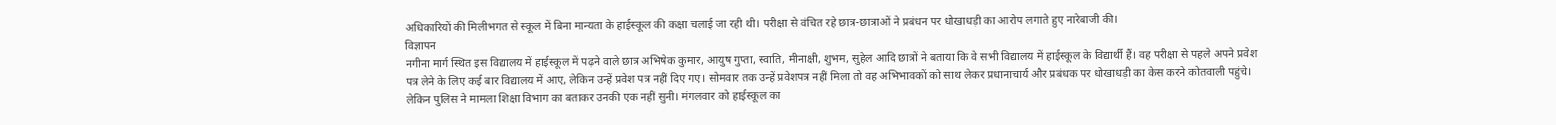अधिकारियों की मिलीभगत से स्कूल में बिना मान्यता के हाईस्कूल की कक्षा चलाई जा रही थी। परीक्षा से वंचित रहे छात्र-छात्राओं ने प्रबंधन पर धोखाधड़ी का आरोप लगाते हुए नारेबाजी की।
विज्ञापन
नगीना मार्ग स्थित इस विद्यालय में हाईस्कूल में पढ़ने वाले छात्र अभिषेक कुमार, आयुष गुप्ता, स्वाति, मीनाक्षी, शुभम, सुहेल आदि छात्रों ने बताया कि वे सभी विद्यालय में हाईस्कूल के विद्यार्थी हैं। वह परीक्षा से पहले अपने प्रवेश पत्र लेने के लिए कई बार विद्यालय में आए, लेकिन उन्हें प्रवेश पत्र नहीं दिए गए। सोमवार तक उन्हें प्रवेशपत्र नहीं मिला तो वह अभिभावकों को साथ लेकर प्रधानाचार्य और प्रबंधक पर धोखाधड़ी का केस करने कोतवाली पहुंचे। लेकिन पुलिस ने मामला शिक्षा विभाग का बताकर उनकी एक नहीं सुनी। मंगलवार को हाईस्कूल का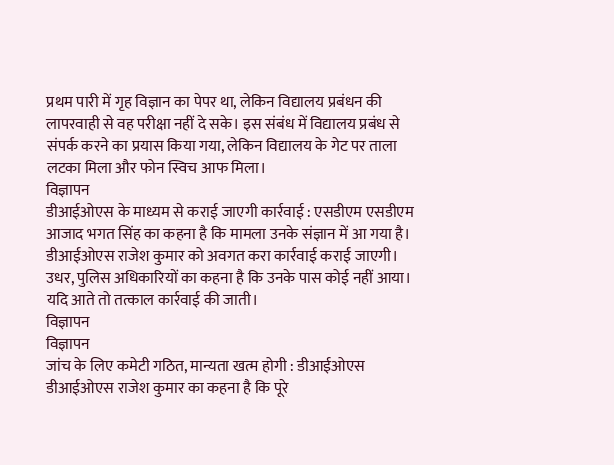प्रथम पारी में गृह विज्ञान का पेपर था, लेकिन विद्यालय प्रबंधन की लापरवाही से वह परीक्षा नहीं दे सके। इस संबंध में विद्यालय प्रबंध से संपर्क करने का प्रयास किया गया, लेकिन विद्यालय के गेट पर ताला लटका मिला और फोन स्विच आफ मिला।
विज्ञापन
डीआईओएस के माध्यम से कराई जाएगी कार्रवाई : एसडीएम एसडीएम आजाद भगत सिंह का कहना है कि मामला उनके संज्ञान में आ गया है। डीआईओएस राजेश कुमार को अवगत करा कार्रवाई कराई जाएगी। उधर, पुलिस अधिकारियों का कहना है कि उनके पास कोई नहीं आया। यदि आते तो तत्काल कार्रवाई की जाती।
विज्ञापन
विज्ञापन
जांच के लिए कमेटी गठित, मान्यता खत्म होगी : डीआईओएस डीआईओएस राजेश कुमार का कहना है कि पूरे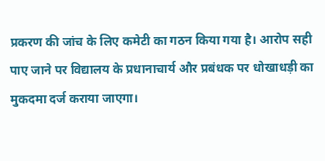प्रकरण की जांच के लिए कमेटी का गठन किया गया है। आरोप सही पाए जाने पर विद्यालय के प्रधानाचार्य और प्रबंधक पर धोखाधड़ी का मुकदमा दर्ज कराया जाएगा।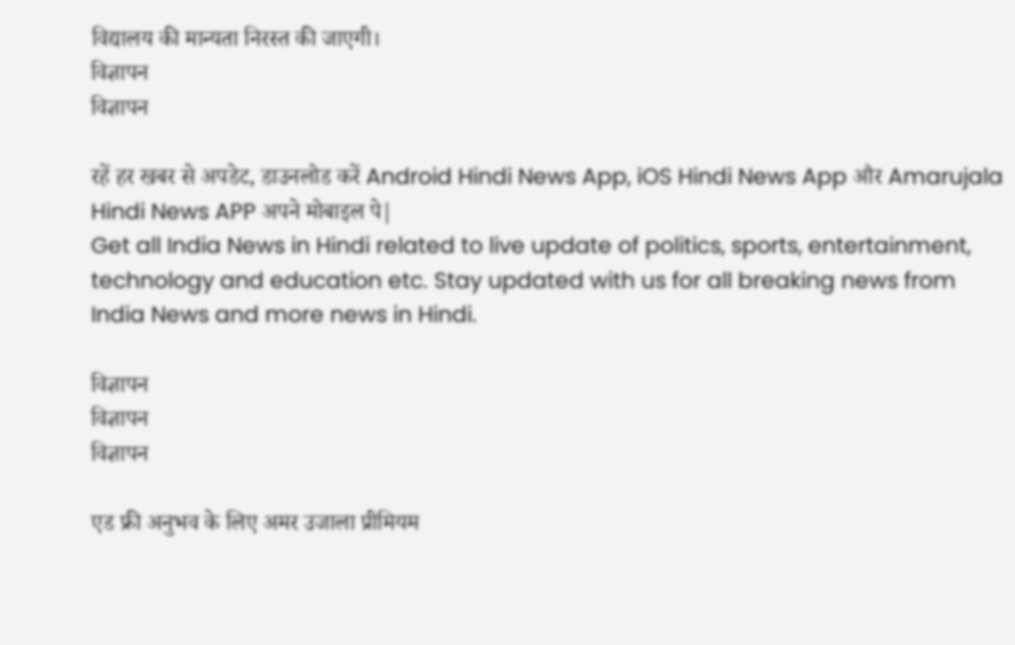विद्यालय की मान्यता निरस्त की जाएगी।
विज्ञापन
विज्ञापन

रहें हर खबर से अपडेट, डाउनलोड करें Android Hindi News App, iOS Hindi News App और Amarujala Hindi News APP अपने मोबाइल पे|
Get all India News in Hindi related to live update of politics, sports, entertainment, technology and education etc. Stay updated with us for all breaking news from India News and more news in Hindi.

विज्ञापन
विज्ञापन
विज्ञापन

एड फ्री अनुभव के लिए अमर उजाला प्रीमियम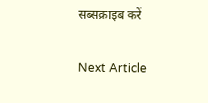सब्सक्राइब करें

Next Article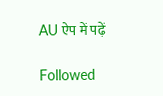AU ऐप में पढ़ें

Followed